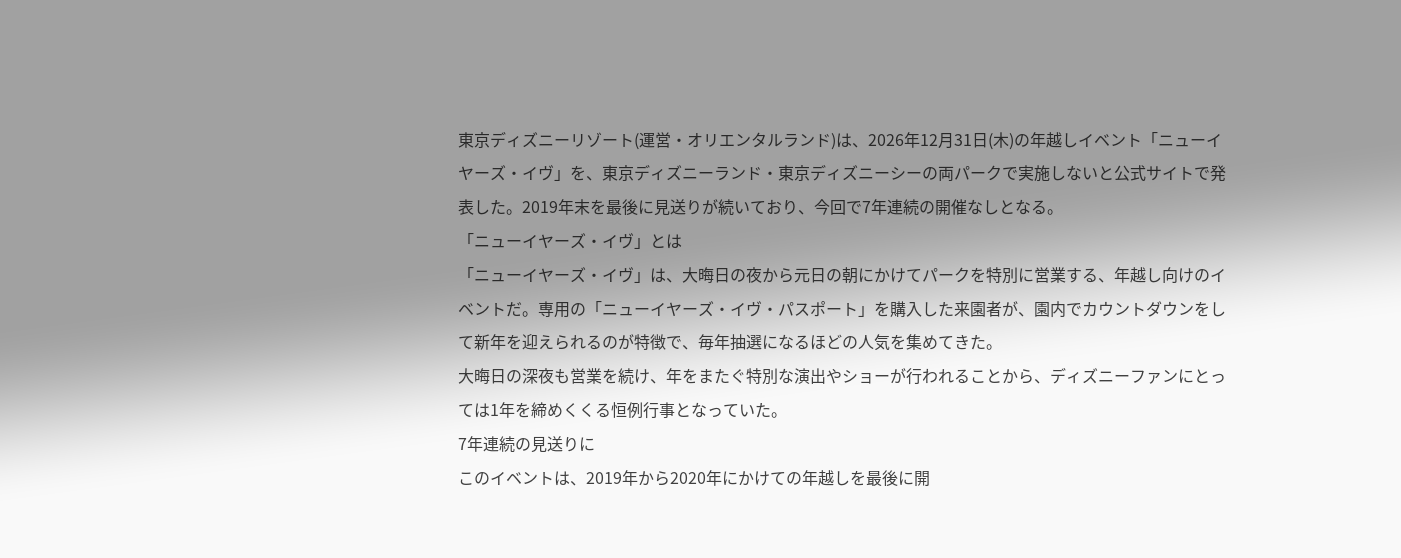東京ディズニーリゾート(運営・オリエンタルランド)は、2026年12月31日(木)の年越しイベント「ニューイヤーズ・イヴ」を、東京ディズニーランド・東京ディズニーシーの両パークで実施しないと公式サイトで発表した。2019年末を最後に見送りが続いており、今回で7年連続の開催なしとなる。
「ニューイヤーズ・イヴ」とは
「ニューイヤーズ・イヴ」は、大晦日の夜から元日の朝にかけてパークを特別に営業する、年越し向けのイベントだ。専用の「ニューイヤーズ・イヴ・パスポート」を購入した来園者が、園内でカウントダウンをして新年を迎えられるのが特徴で、毎年抽選になるほどの人気を集めてきた。
大晦日の深夜も営業を続け、年をまたぐ特別な演出やショーが行われることから、ディズニーファンにとっては1年を締めくくる恒例行事となっていた。
7年連続の見送りに
このイベントは、2019年から2020年にかけての年越しを最後に開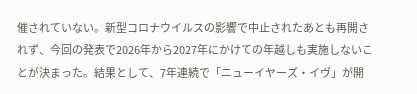催されていない。新型コロナウイルスの影響で中止されたあとも再開されず、今回の発表で2026年から2027年にかけての年越しも実施しないことが決まった。結果として、7年連続で「ニューイヤーズ・イヴ」が開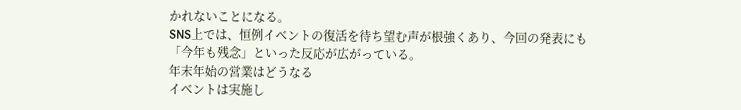かれないことになる。
SNS上では、恒例イベントの復活を待ち望む声が根強くあり、今回の発表にも「今年も残念」といった反応が広がっている。
年末年始の営業はどうなる
イベントは実施し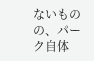ないものの、パーク自体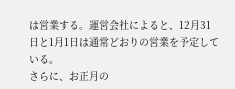は営業する。運営会社によると、12月31日と1月1日は通常どおりの営業を予定している。
さらに、お正月の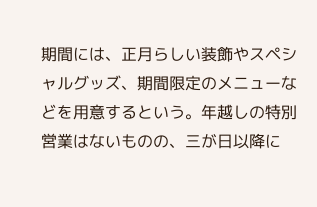期間には、正月らしい装飾やスペシャルグッズ、期間限定のメニューなどを用意するという。年越しの特別営業はないものの、三が日以降に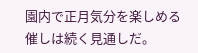園内で正月気分を楽しめる催しは続く見通しだ。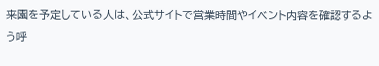来園を予定している人は、公式サイトで営業時間やイベント内容を確認するよう呼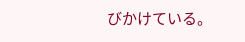びかけている。